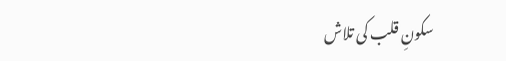سکونِ قلب کی تلاش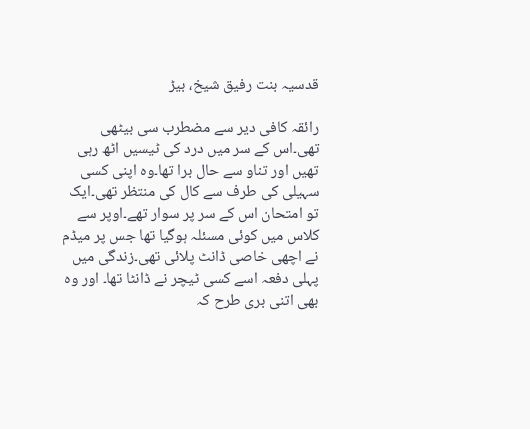قدسیہ بنت رفیق شیخ، بیڑ

رائقہ کافی دیر سے مضطرب سی بیٹھی تھی۔اس کے سر میں درد کی ٹیسیں اٹھ رہی تھیں اور تناو سے حال برا تھا۔وہ اپنی کسی سہیلی کی طرف سے کال کی منتظر تھی۔ایک تو امتحان اس کے سر پر سوار تھے۔اوپر سے کلاس میں کوئی مسئلہ ہوگیا تھا جس پر میڈم نے اچھی خاصی ڈانٹ پلائی تھی۔زندگی میں پہلی دفعہ اسے کسی ٹیچر نے ڈانٹا تھا۔ اور وہ بھی اتنی بری طرح کہ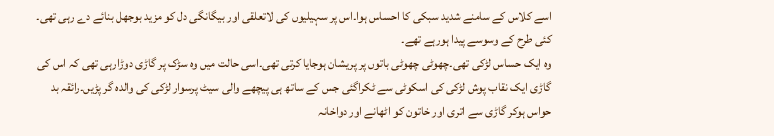اسے کلاس کے سامنے شدید سبکی کا احساس ہوا۔اس پر سہیلیوں کی لاتعلقی اور بیگانگی دل کو مزید بوجھل بنائے دے رہی تھی۔ کئی طرح کے وسوسے پیدا ہورہے تھے۔
وہ ایک حساس لڑکی تھی۔چھوٹی چھوٹی باتوں پر پریشان ہوجایا کرتی تھی۔اسی حالت میں وہ سڑک پر گاڑی دوڑارہی تھی کہ اس کی گاڑی ایک نقاب پوش لڑکی کی اسکوٹی سے ٹکراگئی جس کے ساتھ ہی پیچھے والی سیٹ پرسوار لڑکی کی والدہ گر پڑیں۔رائقہ بد حواس ہوکر گاڑی سے اتری اور خاتون کو اٹھانے اور دواخانہ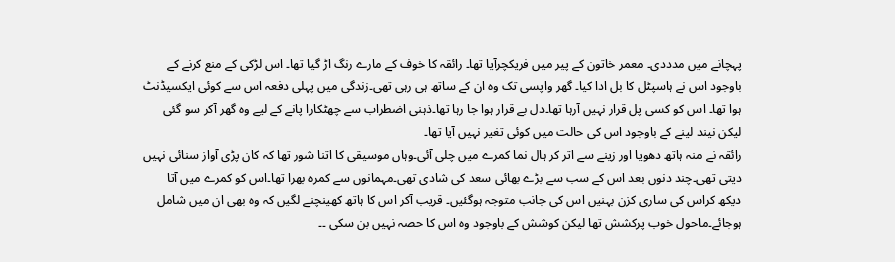پہچانے میں مدددی۔ معمر خاتون کے پیر میں فریکچرآیا تھا۔ رائقہ کا خوف کے مارے رنگ اڑ گیا تھا۔ اس لڑکی کے منع کرنے کے باوجود اس نے ہاسپٹل کا بل ادا کیا۔ گھر واپسی تک وہ ان کے ساتھ ہی رہی تھی۔زندگی میں پہلی دفعہ اس سے کوئی ایکسیڈنٹ ہوا تھا۔ اس کو کسی پل قرار نہیں آرہا تھا۔دل بے قرار ہوا جا رہا تھا۔ذہنی اضطراب سے چھٹکارا پانے کے لیے وہ گھر آکر سو گئی لیکن نیند لینے کے باوجود اس کی حالت میں کوئی تغیر نہیں آیا تھا۔
رائقہ نے منہ ہاتھ دھویا اور زینے سے اتر کر ہال نما کمرے میں چلی آئی۔وہاں موسیقی کا اتنا شور تھا کہ کان پڑی آواز سنائی نہیں دیتی تھی۔چند دنوں بعد اس کے سب سے بڑے بھائی سعد کی شادی تھی۔مہمانوں سے کمرہ بھرا تھا۔اس کو کمرے میں آتا دیکھ کراس کی ساری کزن بہنیں اس کی جانب متوجہ ہوگئیں۔ قریب آکر اس کا ہاتھ کھینچنے لگیں کہ وہ بھی ان میں شامل ہوجائے۔ماحول خوب پرکشش تھا لیکن کوشش کے باوجود وہ اس کا حصہ نہیں بن سکی ۔۔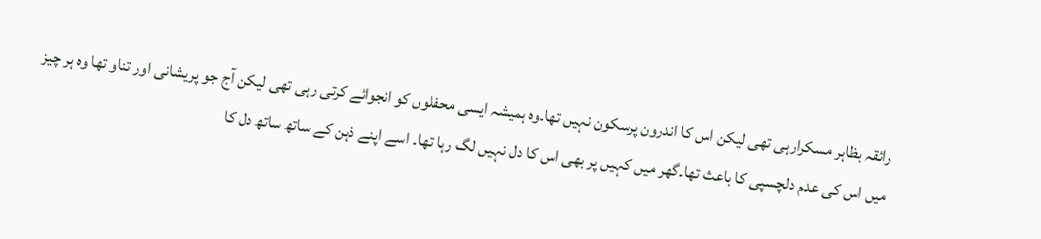رائقہ بظاہر مسکرارہی تھی لیکن اس کا اندرون پرسکون نہیں تھا۔وہ ہمیشہ ایسی محفلوں کو انجوائے کرتی رہی تھی لیکن آج جو پریشانی اور تناو تھا وہ ہر چیز میں اس کی عدم دلچسپی کا باعث تھا۔گھر میں کہیں پر بھی اس کا دل نہیں لگ رہا تھا۔ اسے اپنے ذہن کے ساتھ ساتھ دل کا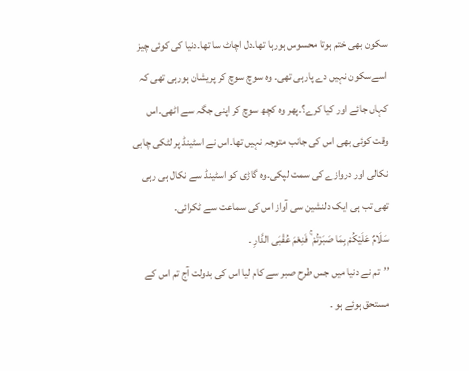سکون بھی ختم ہوتا محسوس ہورہا تھا۔دل اچاٹ سا تھا۔دنیا کی کوئی چیز اسےسکون نہیں دے پارہی تھی۔ وہ سوچ سوچ کر پریشان ہورہی تھی کہ کہاں جائے اور کیا کرے؟۔پھر وہ کچھ سوچ کر اپنی جگہ سے اٹھی۔اس وقت کوئی بھی اس کی جانب متوجہ نہیں تھا۔اس نے اسٹینڈ پر لٹکی چابی نکالی اور دروازے کی سمت لپکی۔وہ گاڑی کو اسٹینڈ سے نکال ہی رہی تھی تب ہی ایک دلنشین سی آواز اس کی سماعت سے ٹکرائی۔
سَلَامٌ عَلَيْكُمْ بِمَا صَبَرْتُمْ ۚ فَنِعْمَ عُقْبَى الدَّارِ ۔
’’تم نے دنیا میں جس طرح صبر سے کام لیا اس کی بدولت آج تم اس کے مستحق ہوئے ہو ۔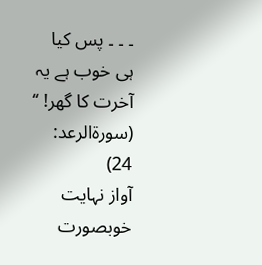۔ ۔ ۔ پس کیا ہی خوب ہے یہ آخرت کا گھر! ‘‘ (سورۃالرعد: 24)
آواز نہایت خوبصورت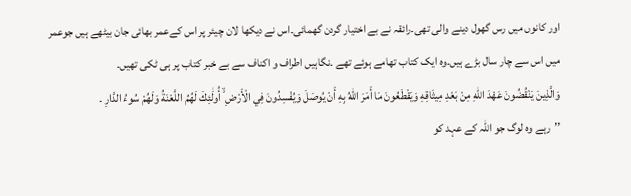اور کانوں میں رس گھول دینے والی تھی۔رائقہ نے بے اختیار گردن گھمائی۔اس نے دیکھا لان چیئر پر اس کےعمر بھائی جان بیٹھے ہیں جوعمر میں اس سے چار سال بڑے ہیں۔وہ ایک کتاب تھامے ہوئے تھے ۔نگاہیں اطراف و اکناف سے بے خبر کتاب پر ہی ٹکی تھیں۔
وَالَّذِينَ يَنْقُضُونَ عَهْدَ اللهِ مِنْ بَعْدِ مِيثَاقِهِ وَيَقْطَعُونَ مَا أَمَرَ اللهُ بِهِ أَنْ يُوصَلَ وَيُفْسِدُونَ فِي الْأَرْضِ ۙ أُولَٰئِكَ لَهُمُ اللَّعْنَةُ وَلَهُمْ سُوءُ الدَّارِ ۔
’’رہے وہ لوگ جو اللہ کے عہد کو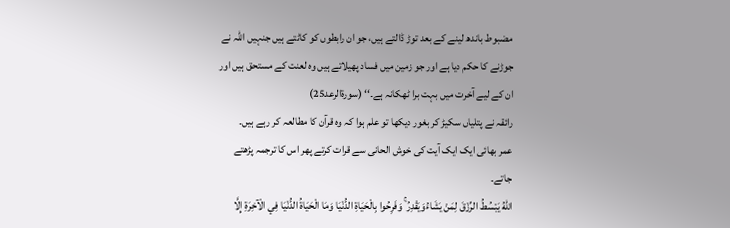مضبوط باندھ لینے کے بعد توڑ ڈالتے ہیں، جو ان رابطوں کو کاٹتے ہیں جنہیں اللہ نے جوڑنے کا حکم دیا ہے اور جو زمین میں فساد پھیلاتے ہیں وہ لعنت کے مستحق ہیں اور ان کے لیے آخرت میں بہت برا ٹھکانہ ہے۔‘‘ (سورۃالرعد25)
رائقہ نے پتلیاں سکیڑ کر بغور دیکھا تو علم ہوا کہ وہ قرآن کا مطالعہ کر رہے ہیں۔
عمر بھائی ایک ایک آیت کی خوش الحانی سے قرات کرتے پھر اس کا ترجمہ پڑھتے جاتے۔
اللهُ يَبْسُطُ الرِّزْقَ لِمَنْ يَشَاءُوَيَقْدِرُ ۚ وَفَرِحُوا بِالْحَيَاةِ الدُّنْيَا وَمَا الْحَيَاةُ الدُّنْيَا فِي الْآخِرَةِ إِلَّا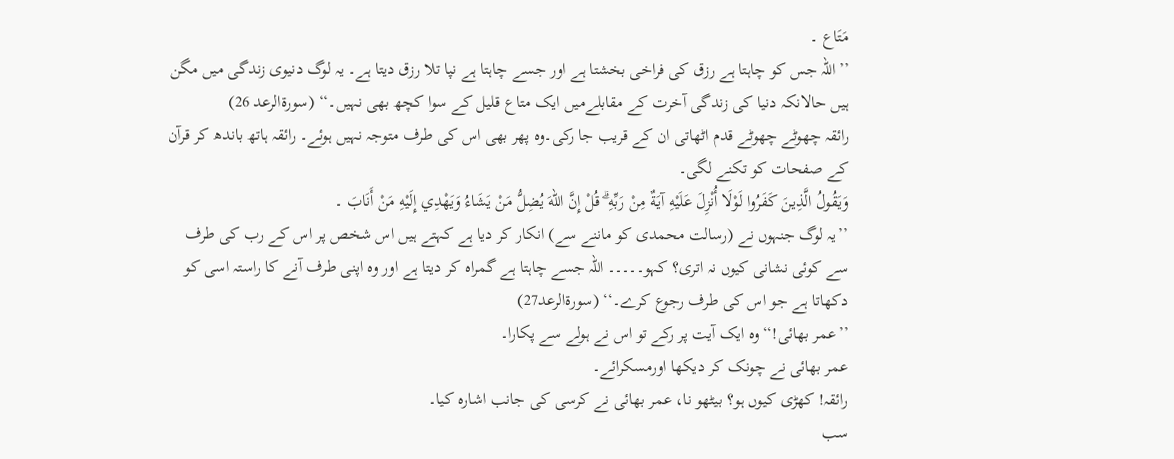مَتَاع ۔
’’اللہ جس کو چاہتا ہے رزق کی فراخی بخشتا ہے اور جسے چاہتا ہے نپا تلا رزق دیتا ہے۔ یہ لوگ دنیوی زندگی میں مگن ہیں حالانکہ دنیا کی زندگی آخرت کے مقابلےمیں ایک متاع قلیل کے سوا کچھ بھی نہیں۔‘‘ (سورۃالرعد 26)
رائقہ چھوٹے چھوٹے قدم اٹھاتی ان کے قریب جا رکی۔وہ پھر بھی اس کی طرف متوجہ نہیں ہوئے۔ رائقہ ہاتھ باندھ کر قرآن کے صفحات کو تکنے لگی۔
وَيَقُولُ الَّذِينَ كَفَرُوا لَوْلَا أُنْزِلَ عَلَيْهِ آيَةٌ مِنْ رَبِّهِ ۗ قُلْ إِنَّ اللهَ يُضِلُّ مَنْ يَشَاءُ وَيَهْدِي إِلَيْهِ مَنْ أَنَابَ ۔
’’یہ لوگ جنہوں نے (رسالت محمدی کو ماننے سے) انکار کر دیا ہے کہتے ہیں اس شخص پر اس کے رب کی طرف سے کوئی نشانی کیوں نہ اتری؟ کہو۔۔۔۔۔ اللہ جسے چاہتا ہے گمراہ کر دیتا ہے اور وہ اپنی طرف آنے کا راستہ اسی کو دکھاتا ہے جو اس کی طرف رجوع کرے۔‘‘ (سورۃالرعد27)
’’عمر بھائی!‘‘وہ ایک آیت پر رکے تو اس نے ہولے سے پکارا۔
عمر بھائی نے چونک کر دیکھا اورمسکرائے۔
رائقہ! کھڑی کیوں ہو؟ بیٹھو نا، عمر بھائی نے کرسی کی جانب اشارہ کیا۔
سب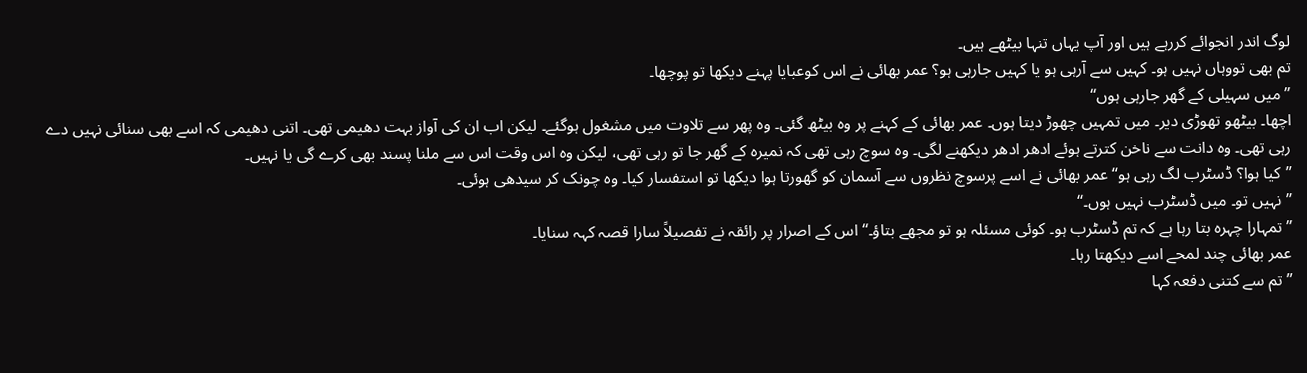لوگ اندر انجوائے کررہے ہیں اور آپ یہاں تنہا بیٹھے ہیں۔
تم بھی تووہاں نہیں ہو۔ کہیں سے آرہی ہو یا کہیں جارہی ہو؟ عمر بھائی نے اس کوعبایا پہنے دیکھا تو پوچھا۔
’’میں سہیلی کے گھر جارہی ہوں‘‘
اچھا۔ بیٹھو تھوڑی دیر۔ میں تمہیں چھوڑ دیتا ہوں۔ عمر بھائی کے کہنے پر وہ بیٹھ گئی۔ وہ پھر سے تلاوت میں مشغول ہوگئے۔ لیکن اب ان کی آواز بہت دھیمی تھی۔ اتنی دھیمی کہ اسے بھی سنائی نہیں دے رہی تھی۔ وہ دانت سے ناخن کترتے ہوئے ادھر ادھر دیکھنے لگی۔ وہ سوچ رہی تھی کہ نمیرہ کے گھر جا تو رہی تھی، لیکن وہ اس وقت اس سے ملنا پسند بھی کرے گی یا نہیں۔
’’کیا ہوا؟ ڈسٹرب لگ رہی ہو‘‘ عمر بھائی نے اسے پرسوچ نظروں سے آسمان کو گھورتا ہوا دیکھا تو استفسار کیا۔ وہ چونک کر سیدھی ہوئی۔
’’نہیں تو۔ میں ڈسٹرب نہیں ہوں۔‘‘
’’تمہارا چہرہ بتا رہا ہے کہ تم ڈسٹرب ہو۔ کوئی مسئلہ ہو تو مجھے بتاؤ۔‘‘ اس کے اصرار پر رائقہ نے تفصیلاً سارا قصہ کہہ سنایا۔
عمر بھائی چند لمحے اسے دیکھتا رہا۔
’’تم سے کتنی دفعہ کہا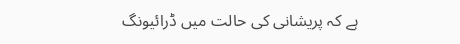ہے کہ پریشانی کی حالت میں ڈرائیونگ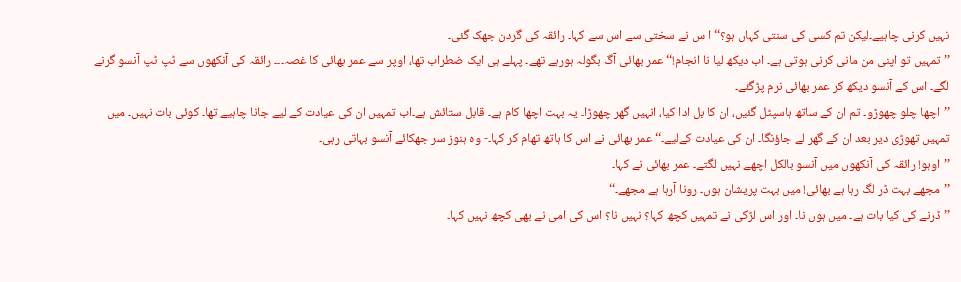نہیں کرنی چاہیے۔لیکن تم کسی کی سنتی کہاں ہو؟‘‘ ا س نے سختی سے اس سے کہا۔ رائقہ کی گردن جھک گئی۔
’’تمہیں تو اپنی من مانی کرنی ہوتی ہے۔ اب دیکھ لیا نا انجام!‘‘ عمر بھائی آگ بگولہ ہورہے تھے۔ پہلے ہی ایک ضطراب تھا، اوپر سے عمر بھائی کا غصہ۔۔۔ رائقہ کی آنکھوں سے ٹپ ٹپ آنسو گرنے لگے۔ اس کے آنسو دیکھ کر عمر بھائی نرم پڑگئے۔
’’اچھا چلو چھوڑو۔ تم ان کے ساتھ ہاسپٹل گئیں، ان کا بل ادا کیا، انہیں گھر چھوڑا۔ یہ بہت اچھا کام ہے۔ قابل ستائش ہے۔اب تمہیں ان کی عیادت کے لیے جانا چاہیے تھا۔ کوئی بات نہیں۔ میں تمہیں تھوڑی دیر بعد ان کے گھر لے جاؤنگا۔ ان کی عیادت کےلیے۔‘‘ عمر بھائی نے اس کا ہاتھ تھام کر کہا۔- وہ ہنوز سر جھکائے آنسو بہاتی رہی۔
’’اوہو! رائقہ کی آنکھوں میں آنسو بالکل اچھے نہیں لگتے۔ عمر بھائی نے کہا۔
’’مجھے بہت ڈر لگ رہا ہے بھائی! میں بہت پریشان ہوں۔ رونا آرہا ہے مجھے۔‘‘
’’ڈرنے کی کیا بات ہے۔ میں ہوں نا۔ اور اس لڑکی نے تمہیں کچھ کہا؟ نہیں نا؟ اس کی امی نے بھی کچھ نہیں کہا۔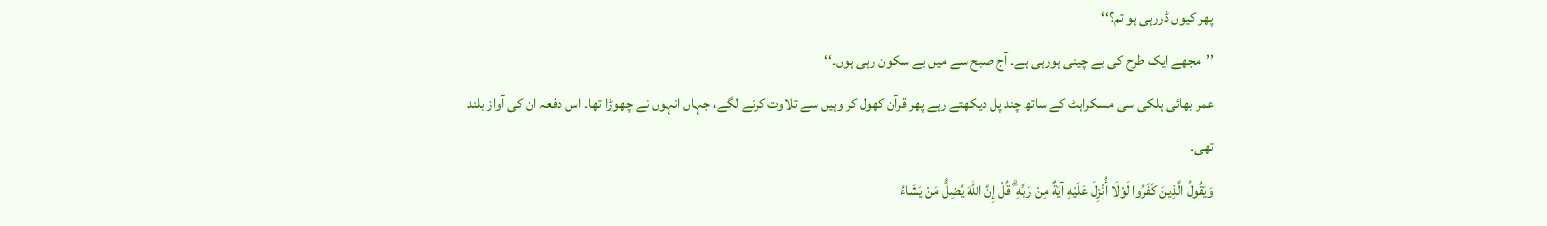پھر کیوں ڈررہی ہو تم؟‘‘
’’مجھے ایک طرح کی بے چینی ہورہی ہے۔ آج صبح سے میں بے سکون رہی ہوں۔‘‘
عمر بھائی ہلکی سی مسکراہٹ کے ساتھ چند پل دیکھتے رہے پھر قرآن کھول کر وہیں سے تلاوت کرنے لگے، جہاں انہوں نے چھوڑا تھا۔ اس دفعہ ان کی آواز بلند تھی۔
وَيَقُولُ الَّذِينَ كَفَرُوا لَوْلَا أُنْزِلَ عَلَيْهِ آيَةٌ مِنْ رَبِّهِ ۗ قُلْ إِنَّ اللهَ يُضِلُّ مَنْ يَشَاءُ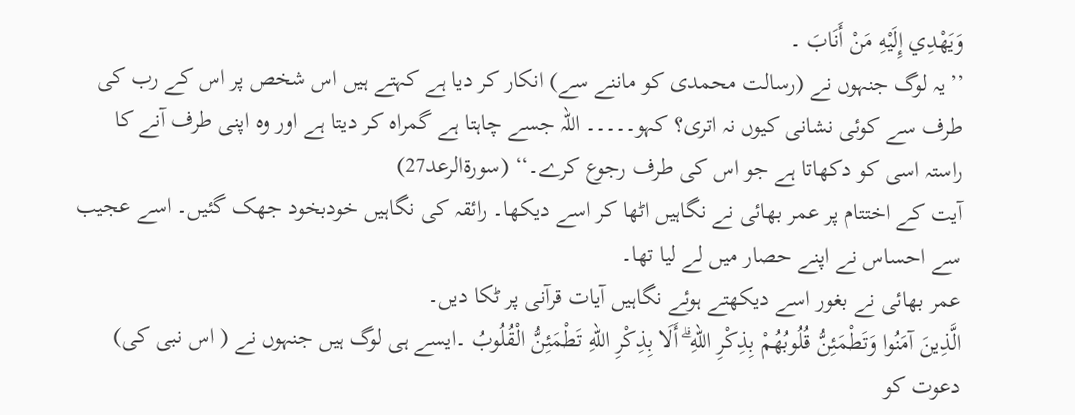وَيَهْدِي إِلَيْهِ مَنْ أَنَابَ ۔
’’یہ لوگ جنہوں نے (رسالت محمدی کو ماننے سے) انکار کر دیا ہے کہتے ہیں اس شخص پر اس کے رب کی طرف سے کوئی نشانی کیوں نہ اتری؟ کہو۔۔۔۔۔ اللہ جسے چاہتا ہے گمراہ کر دیتا ہے اور وہ اپنی طرف آنے کا راستہ اسی کو دکھاتا ہے جو اس کی طرف رجوع کرے۔‘‘ (سورۃالرعد27)
آیت کے اختتام پر عمر بھائی نے نگاہیں اٹھا کر اسے دیکھا۔ رائقہ کی نگاہیں خودبخود جھک گئیں۔ اسے عجیب سے احساس نے اپنے حصار میں لے لیا تھا۔
عمر بھائی نے بغور اسے دیکھتے ہوئے نگاہیں آیات قرآنی پر ٹکا دیں۔
الَّذِينَ آمَنُوا وَتَطْمَئِنُّ قُلُوبُهُمْ بِذِكْرِ اللهِ ۗ أَلَا بِذِكْرِ اللهِ تَطْمَئِنُّ الْقُلُوبُ ۔ایسے ہی لوگ ہیں جنہوں نے ( اس نبی کی) دعوت کو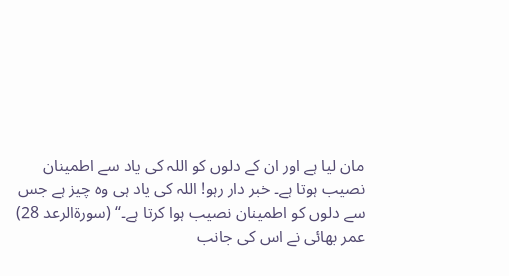مان لیا ہے اور ان کے دلوں کو اللہ کی یاد سے اطمینان نصیب ہوتا ہے۔ خبر دار رہو! اللہ کی یاد ہی وہ چیز ہے جس سے دلوں کو اطمینان نصیب ہوا کرتا ہے۔‘‘ (سورۃالرعد 28)
عمر بھائی نے اس کی جانب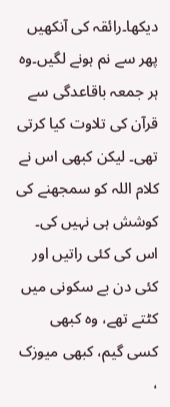دیکھا۔رائقہ کی آنکھیں پھر سے نم ہونے لگیں۔وہ ہر جمعہ باقاعدگی سے قرآن کی تلاوت کیا کرتی تھی۔ لیکن کبھی اس نے کلام اللہ کو سمجھنے کی کوشش ہی نہیں کی۔ اس کی کئی راتیں اور کئی دن بے سکونی میں کٹتے تھے، وہ کبھی کسی گیم، کبھی میوزک ،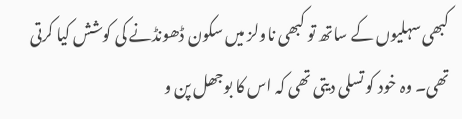کبھی سہلیوں کے ساتھ تو کبھی ناولز میں سکون ڈھونڈنے کی کوشش کیا کرتی تھی۔ وہ خود کو تسلی دیتی تھی کہ اس کا بوجھل پن و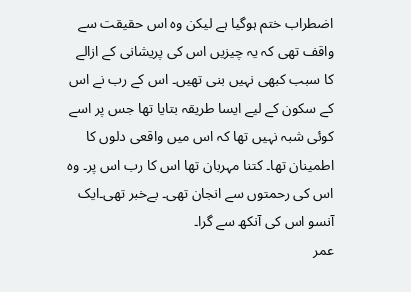اضطراب ختم ہوگیا ہے لیکن وہ اس حقیقت سے واقف تھی کہ یہ چیزیں اس کی پریشانی کے ازالے کا سبب کبھی نہیں بنی تھیں۔ اس کے رب نے اس کے سکون کے لیے ایسا طریقہ بتایا تھا جس پر اسے کوئی شبہ نہیں تھا کہ اس میں واقعی دلوں کا اطمینان تھا۔ کتنا مہربان تھا اس کا رب اس پر۔ وہ اس کی رحمتوں سے انجان تھی۔ بےخبر تھی۔ایک آنسو اس کی آنکھ سے گرا۔
عمر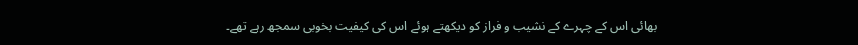بھائی اس کے چہرے کے نشیب و فراز کو دیکھتے ہوئے اس کی کیفیت بخوبی سمجھ رہے تھے۔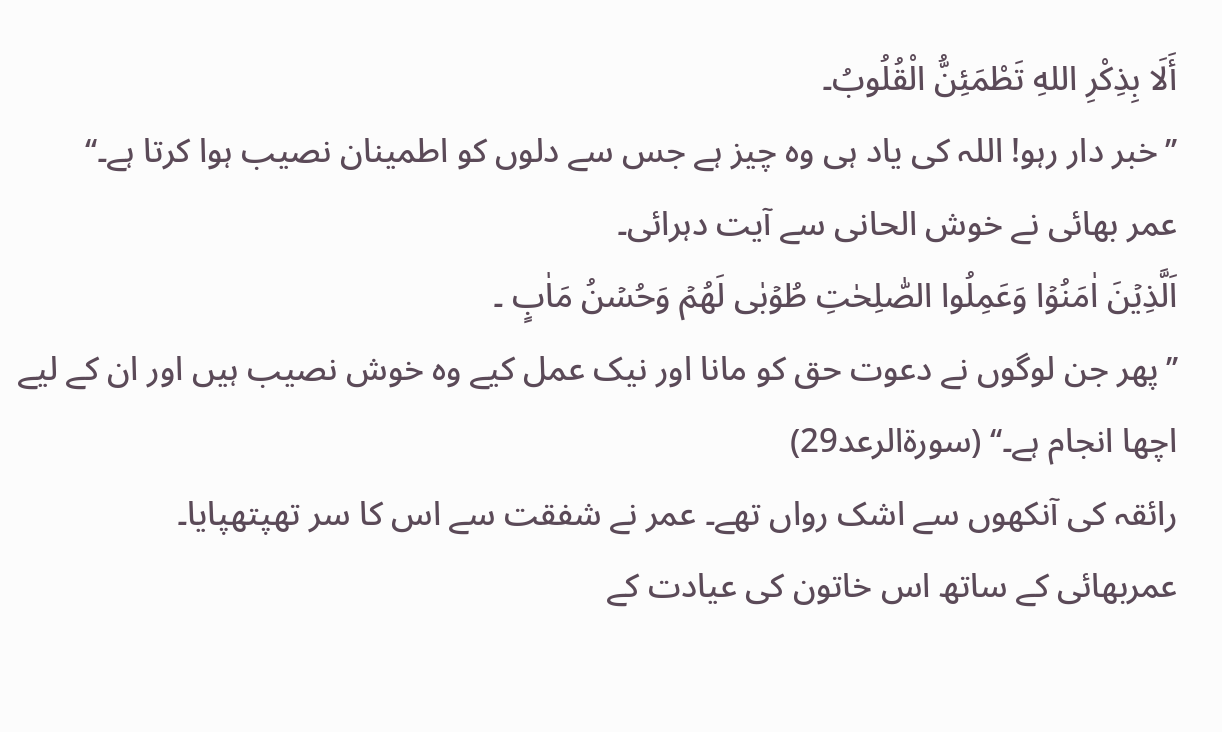أَلَا بِذِكْرِ اللهِ تَطْمَئِنُّ الْقُلُوبُ۔
’’خبر دار رہو! اللہ کی یاد ہی وہ چیز ہے جس سے دلوں کو اطمینان نصیب ہوا کرتا ہے۔‘‘
عمر بھائی نے خوش الحانی سے آیت دہرائی۔
اَلَّذِيۡنَ اٰمَنُوۡا وَعَمِلُوا الصّٰلِحٰتِ طُوۡبٰى لَهُمۡ وَحُسۡنُ مَاٰبٍ ۔
’’پھر جن لوگوں نے دعوت حق کو مانا اور نیک عمل کیے وہ خوش نصیب ہیں اور ان کے لیے اچھا انجام ہے۔‘‘ (سورۃالرعد29)
رائقہ کی آنکھوں سے اشک رواں تھے۔ عمر نے شفقت سے اس کا سر تھپتھپایا۔
عمربھائی کے ساتھ اس خاتون کی عیادت کے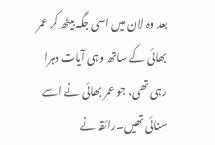بعد وہ لان میں اسی جگہ بیٹھ کر عمر بھائی کے ساتھ وہی آیات دہرا رہی تھی، جو عمر بھائی نے اسے سنائی تھیں۔رائقہ نے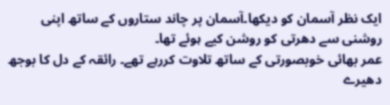ایک نظر آسمان کو دیکھا۔آسمان پر چاند ستاروں کے ساتھ اپنی روشنی سے دھرتی کو روشن کیے ہوئے تھا۔
عمر بھائی خوبصورتی کے ساتھ تلاوت کررہے تھے۔ رائقہ کے دل کا بوجھ دھیرے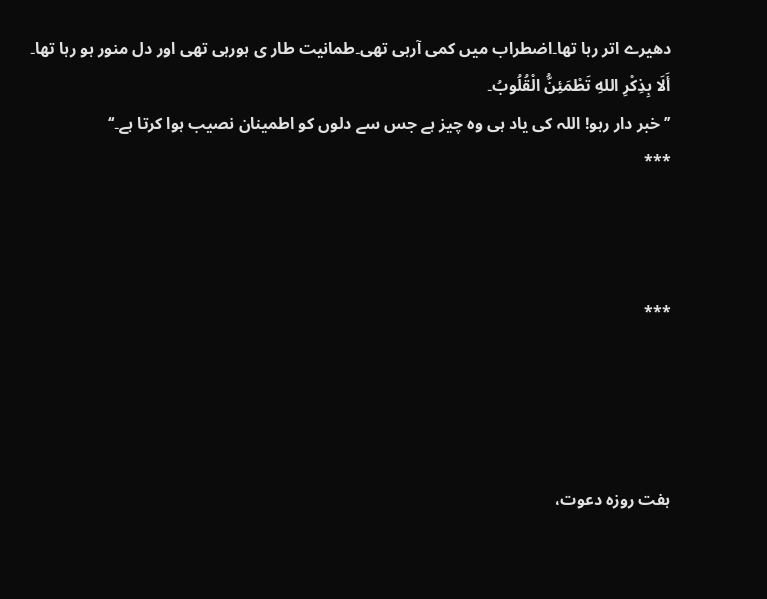دھیرے اتر رہا تھا۔اضطراب میں کمی آرہی تھی۔طمانیت طار ی ہورہی تھی اور دل منور ہو رہا تھا۔
أَلَا بِذِكْرِ اللهِ تَطْمَئِنُّ الْقُلُوبُ۔
’’خبر دار رہو! اللہ کی یاد ہی وہ چیز ہے جس سے دلوں کو اطمینان نصیب ہوا کرتا ہے۔‘‘
***



***




ہفت روزہ دعوت،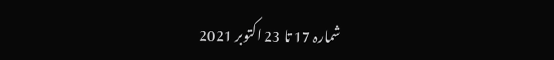شمارہ 17 تا 23 اکتوبر 2021